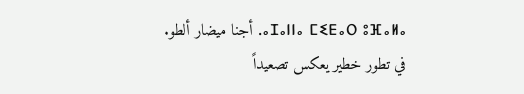ⴰⵊⴰⵏⵏⴰ ⵎⵉⴹⴰⵔ ⵓⴼⴰⵍⴰ. أجنا ميضار ألطو.
في تطور خطير يعكس تصعيداً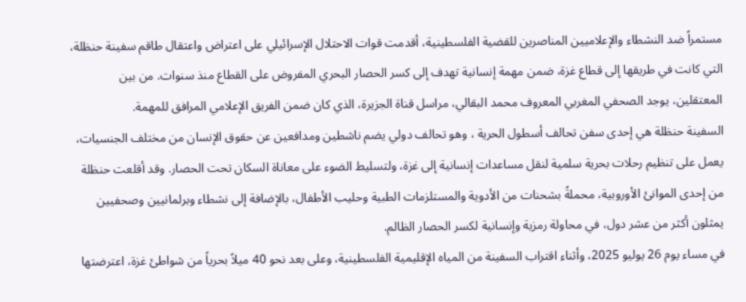مستمراً ضد النشطاء والإعلاميين المناصرين للقضية الفلسطينية، أقدمت قوات الاحتلال الإسرائيلي على اعتراض واعتقال طاقم سفينة حنظلة، التي كانت في طريقها إلى قطاع غزة، ضمن مهمة إنسانية تهدف إلى كسر الحصار البحري المفروض على القطاع منذ سنوات. من بين المعتقلين، يوجد الصحفي المغربي المعروف محمد البقالي، مراسل قناة الجزيرة، الذي كان ضمن الفريق الإعلامي المرافق للمهمة.
السفينة حنظلة هي إحدى سفن تحالف أسطول الحرية ، وهو تحالف دولي يضم ناشطين ومدافعين عن حقوق الإنسان من مختلف الجنسيات، يعمل على تنظيم رحلات بحرية سلمية لنقل مساعدات إنسانية إلى غزة، ولتسليط الضوء على معاناة السكان تحت الحصار. وقد أقلعت حنظلة من إحدى الموانئ الأوروبية، محملةً بشحنات من الأدوية والمستلزمات الطبية وحليب الأطفال، بالإضافة إلى نشطاء وبرلمانيين وصحفيين يمثلون أكثر من عشر دول، في محاولة رمزية وإنسانية لكسر الحصار الظالم.
في مساء يوم 26 يوليو 2025، وأثناء اقتراب السفينة من المياه الإقليمية الفلسطينية، وعلى بعد نحو 40 ميلاً بحرياً من شواطئ غزة، اعترضتها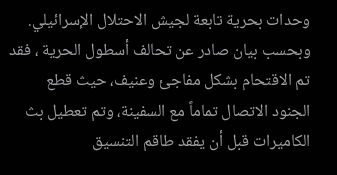وحدات بحرية تابعة لجيش الاحتلال الإسرائيلي. وبحسب بيان صادر عن تحالف أسطول الحرية ، فقد تم الاقتحام بشكل مفاجئ وعنيف، حيث قطع الجنود الاتصال تماماً مع السفينة، وتم تعطيل بث الكاميرات قبل أن يفقد طاقم التنسيق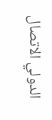الدولي الاتصال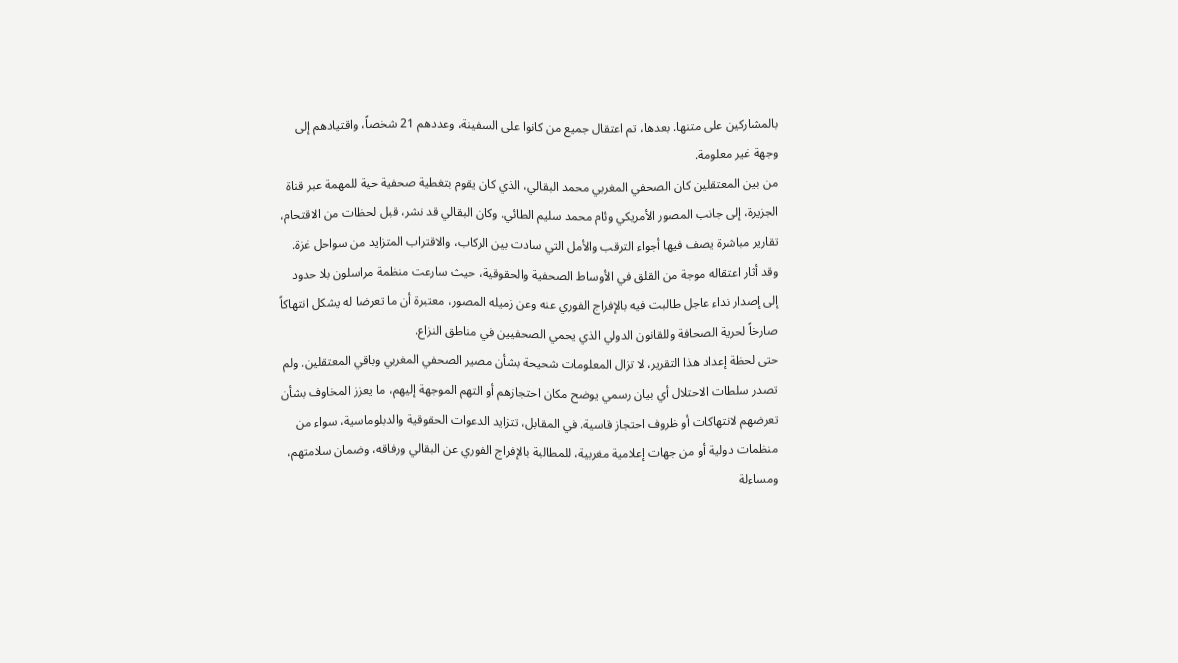بالمشاركين على متنها. بعدها، تم اعتقال جميع من كانوا على السفينة، وعددهم 21 شخصاً، واقتيادهم إلى وجهة غير معلومة.
من بين المعتقلين كان الصحفي المغربي محمد البقالي، الذي كان يقوم بتغطية صحفية حية للمهمة عبر قناة الجزيرة، إلى جانب المصور الأمريكي وئام محمد سليم الطائي. وكان البقالي قد نشر، قبل لحظات من الاقتحام، تقارير مباشرة يصف فيها أجواء الترقب والأمل التي سادت بين الركاب، والاقتراب المتزايد من سواحل غزة. وقد أثار اعتقاله موجة من القلق في الأوساط الصحفية والحقوقية، حيث سارعت منظمة مراسلون بلا حدود إلى إصدار نداء عاجل طالبت فيه بالإفراج الفوري عنه وعن زميله المصور، معتبرة أن ما تعرضا له يشكل انتهاكاً صارخاً لحرية الصحافة وللقانون الدولي الذي يحمي الصحفيين في مناطق النزاع.
حتى لحظة إعداد هذا التقرير، لا تزال المعلومات شحيحة بشأن مصير الصحفي المغربي وباقي المعتقلين. ولم تصدر سلطات الاحتلال أي بيان رسمي يوضح مكان احتجازهم أو التهم الموجهة إليهم، ما يعزز المخاوف بشأن تعرضهم لانتهاكات أو ظروف احتجاز قاسية. في المقابل، تتزايد الدعوات الحقوقية والدبلوماسية، سواء من منظمات دولية أو من جهات إعلامية مغربية، للمطالبة بالإفراج الفوري عن البقالي ورفاقه، وضمان سلامتهم، ومساءلة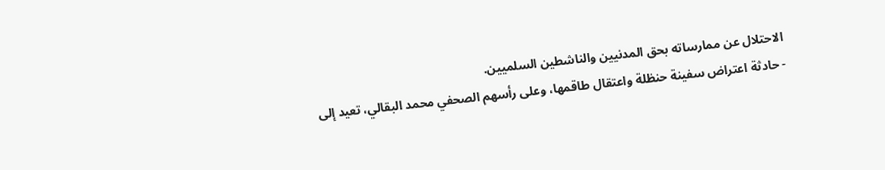الاحتلال عن ممارساته بحق المدنيين والناشطين السلميين.
- حادثة اعتراض سفينة حنظلة واعتقال طاقمها، وعلى رأسهم الصحفي محمد البقالي، تعيد إلى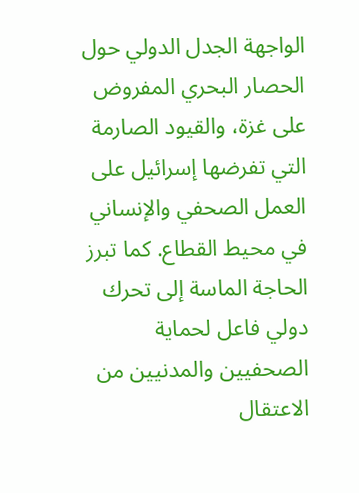الواجهة الجدل الدولي حول الحصار البحري المفروض على غزة، والقيود الصارمة التي تفرضها إسرائيل على العمل الصحفي والإنساني في محيط القطاع. كما تبرز الحاجة الماسة إلى تحرك دولي فاعل لحماية الصحفيين والمدنيين من الاعتقال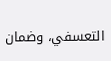التعسفي، وضمان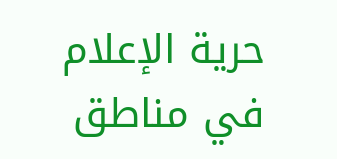حرية الإعلام في مناطق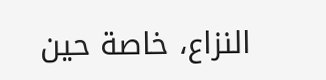النزاع، خاصة حين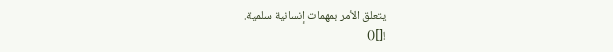يتعلق الأمر بمهمات إنسانية سلمية.
![]()